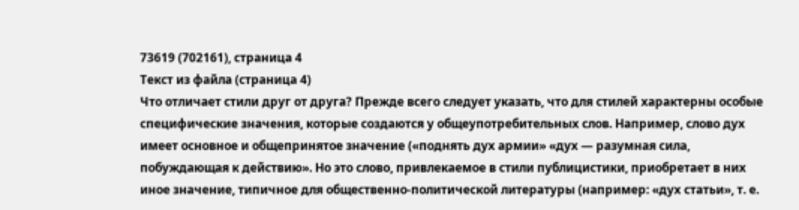73619 (702161), страница 4
Текст из файла (страница 4)
Что отличает стили друг от друга? Прежде всего следует указать, что для стилей характерны особые специфические значения, которые создаются у общеупотребительных слов. Например, слово дух имеет основное и общепринятое значение («поднять дух армии» «дух — разумная сила, побуждающая к действию». Но это слово, привлекаемое в стили публицистики, приобретает в них иное значение, типичное для общественно-политической литературы (например: «дух статьи», т. е.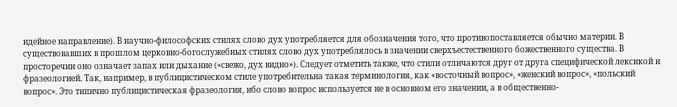идейное направление). В научно-философских стилях слово дух употребляется для обозначения того, что противопоставляется обычно материи. В существовавших в прошлом церковно-богослужебных стилях слово дух употреблялось в значении сверхъестественного божественного существа. В просторечии оно означает запах или дыхание («свежо, дух видно»). Следует отметить также, что стили отличаются друг от друга специфической лексикой и фразеологией. Так, например, в публицистическом стиле употребительна такая терминология, как «восточный вопрос», «женский вопрос», «польский вопрос». Это типично публицистическая фразеология, ибо слово вопрос используется не в основном его значении, а в общественно-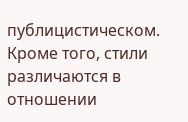публицистическом. Кроме того, стили различаются в отношении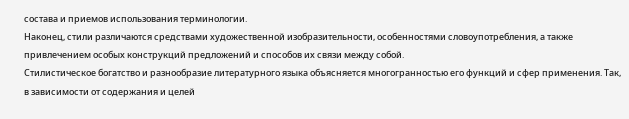состава и приемов использования терминологии.
Наконец, стили различаются средствами художественной изобразительности, особенностями словоупотребления, а также привлечением особых конструкций предложений и способов их связи между собой.
Стилистическое богатство и разнообразие литературного языка объясняется многогранностью его функций и сфер применения. Так, в зависимости от содержания и целей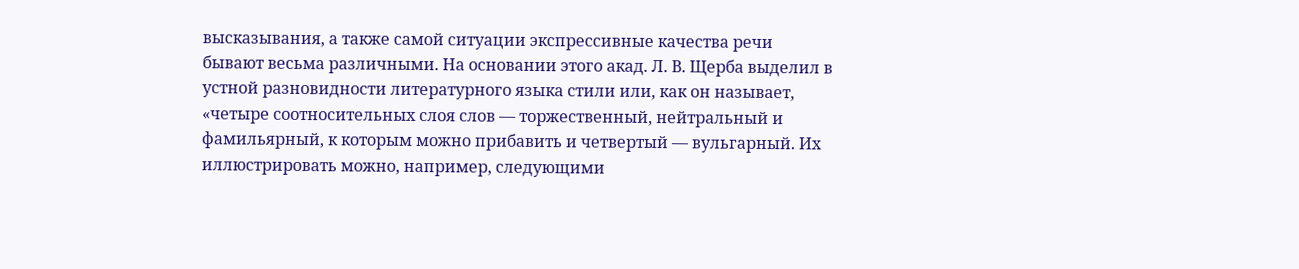высказывания, а также самой ситуации экспрессивные качества речи бывают весьма различными. На основании этого акад. Л. В. Щерба выделил в устной разновидности литературного языка стили или, как он называет, «четыре соотносительных слоя слов — торжественный, нейтральный и фамильярный, к которым можно прибавить и четвертый — вульгарный. Их иллюстрировать можно, например, следующими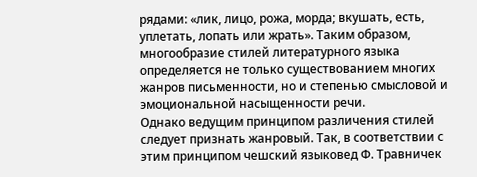рядами: «лик, лицо, рожа, морда; вкушать, есть, уплетать, лопать или жрать». Таким образом, многообразие стилей литературного языка определяется не только существованием многих жанров письменности, но и степенью смысловой и эмоциональной насыщенности речи.
Однако ведущим принципом различения стилей следует признать жанровый. Так, в соответствии с этим принципом чешский языковед Ф. Травничек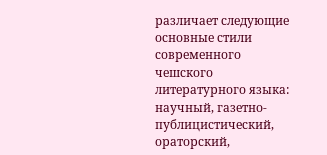различает следующие основные стили современного чешского литературного языка: научный, газетно-публицистический, ораторский,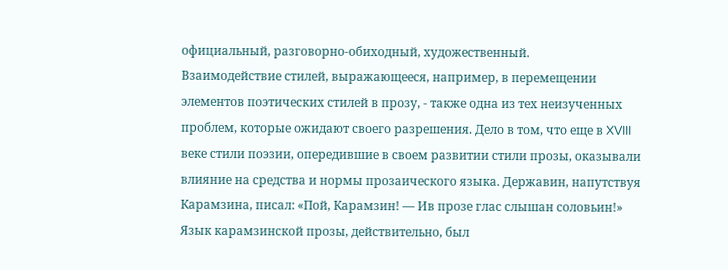официальный, разговорно-обиходный, художественный.
Взаимодействие стилей, выражающееся, например, в перемещении элементов поэтических стилей в прозу, - также одна из тех неизученных проблем, которые ожидают своего разрешения. Дело в том, что еще в XVIII веке стили поэзии, опередившие в своем развитии стили прозы, оказывали влияние на средства и нормы прозаического языка. Державин, напутствуя Карамзина, писал: «Пой, Карамзин! — Ив прозе глас слышан соловьин!» Язык карамзинской прозы, действительно, был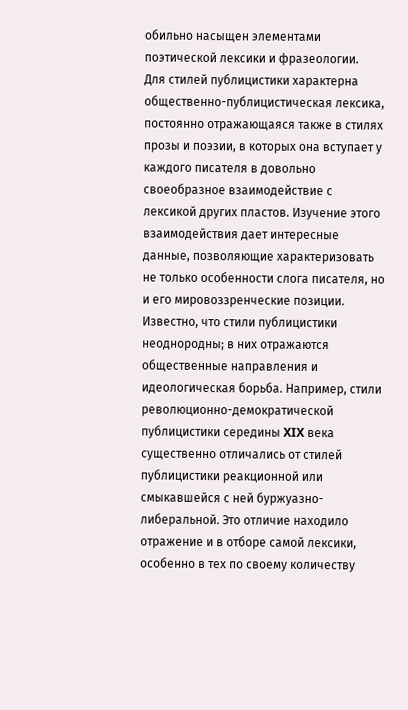обильно насыщен элементами поэтической лексики и фразеологии.
Для стилей публицистики характерна общественно-публицистическая лексика, постоянно отражающаяся также в стилях прозы и поэзии, в которых она вступает у каждого писателя в довольно своеобразное взаимодействие с лексикой других пластов. Изучение этого взаимодействия дает интересные данные, позволяющие характеризовать не только особенности слога писателя, но и его мировоззренческие позиции. Известно, что стили публицистики неоднородны; в них отражаются общественные направления и идеологическая борьба. Например, стили революционно-демократической публицистики середины XIX века существенно отличались от стилей публицистики реакционной или смыкавшейся с ней буржуазно-либеральной. Это отличие находило отражение и в отборе самой лексики, особенно в тех по своему количеству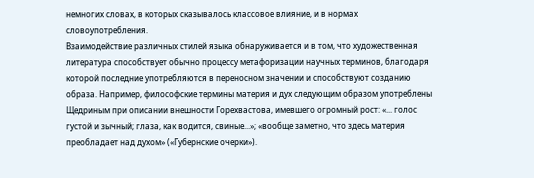немногих словах, в которых сказывалось классовое влияние, и в нормах словоупотребления.
Взаимодействие различных стилей языка обнаруживается и в том, что художественная литература способствует обычно процессу метафоризации научных терминов, благодаря которой последние употребляются в переносном значении и способствуют созданию образа. Например, философские термины материя и дух следующим образом употреблены Щедриным при описании внешности Горехвастова, имевшего огромный рост: «... голос густой и зычный; глаза, как водится, свиные...»; «вообще заметно, что здесь материя преобладает над духом» («Губернские очерки»).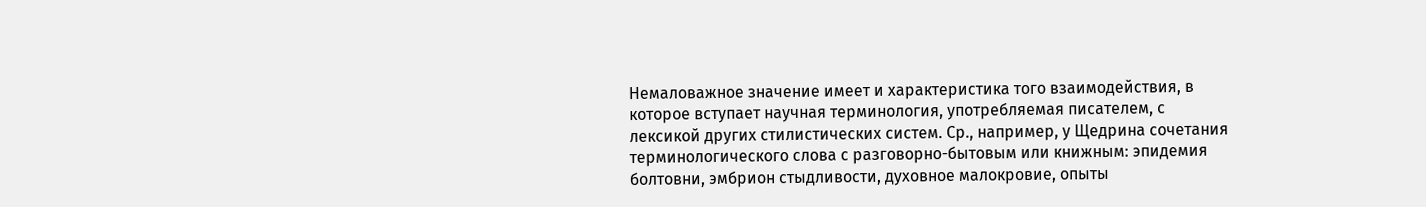Немаловажное значение имеет и характеристика того взаимодействия, в которое вступает научная терминология, употребляемая писателем, с лексикой других стилистических систем. Ср., например, у Щедрина сочетания терминологического слова с разговорно-бытовым или книжным: эпидемия болтовни, эмбрион стыдливости, духовное малокровие, опыты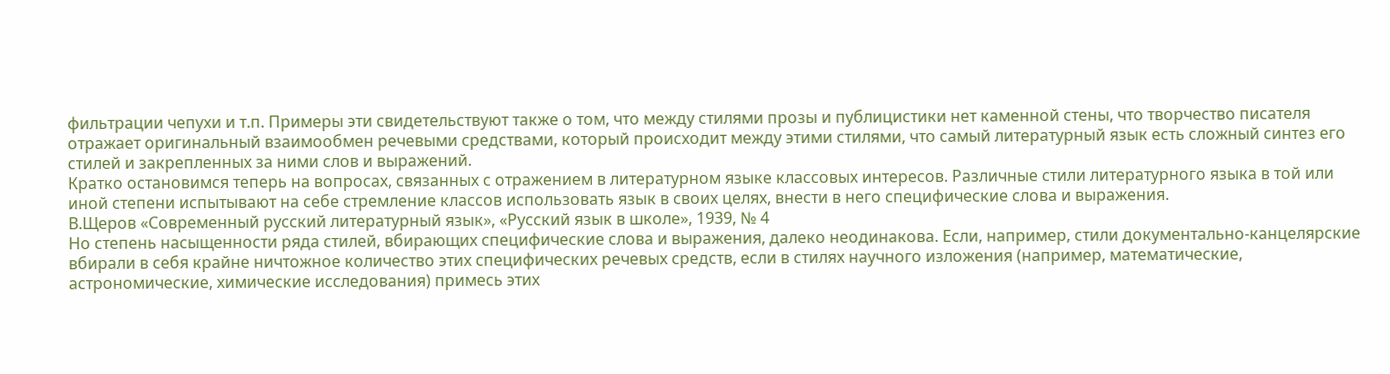фильтрации чепухи и т.п. Примеры эти свидетельствуют также о том, что между стилями прозы и публицистики нет каменной стены, что творчество писателя отражает оригинальный взаимообмен речевыми средствами, который происходит между этими стилями, что самый литературный язык есть сложный синтез его стилей и закрепленных за ними слов и выражений.
Кратко остановимся теперь на вопросах, связанных с отражением в литературном языке классовых интересов. Различные стили литературного языка в той или иной степени испытывают на себе стремление классов использовать язык в своих целях, внести в него специфические слова и выражения.
В.Щеров «Современный русский литературный язык», «Русский язык в школе», 1939, № 4
Но степень насыщенности ряда стилей, вбирающих специфические слова и выражения, далеко неодинакова. Если, например, стили документально-канцелярские вбирали в себя крайне ничтожное количество этих специфических речевых средств, если в стилях научного изложения (например, математические, астрономические, химические исследования) примесь этих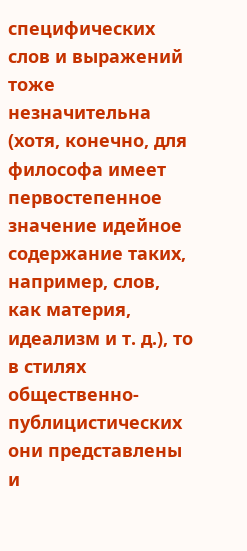специфических слов и выражений тоже незначительна (хотя, конечно, для философа имеет первостепенное значение идейное содержание таких, например, слов, как материя, идеализм и т. д.), то в стилях общественно-публицистических они представлены и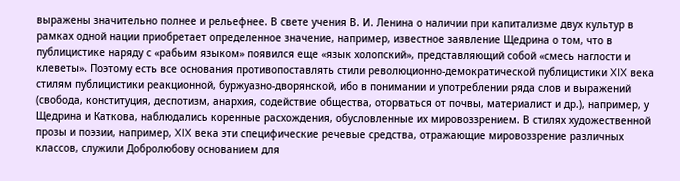выражены значительно полнее и рельефнее. В свете учения В. И. Ленина о наличии при капитализме двух культур в рамках одной нации приобретает определенное значение, например, известное заявление Щедрина о том, что в публицистике наряду с «рабьим языком» появился еще «язык холопский», представляющий собой «смесь наглости и клеветы». Поэтому есть все основания противопоставлять стили революционно-демократической публицистики XIX века стилям публицистики реакционной, буржуазно-дворянской, ибо в понимании и употреблении ряда слов и выражений (свобода, конституция, деспотизм, анархия, содействие общества, оторваться от почвы, материалист и др.), например, у Щедрина и Каткова, наблюдались коренные расхождения, обусловленные их мировоззрением. В стилях художественной прозы и поэзии, например, XIX века эти специфические речевые средства, отражающие мировоззрение различных классов, служили Добролюбову основанием для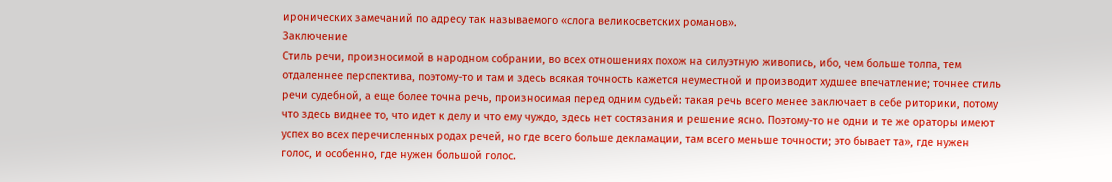иронических замечаний по адресу так называемого «слога великосветских романов».
Заключение
Стиль речи, произносимой в народном собрании, во всех отношениях похож на силуэтную живопись, ибо, чем больше толпа, тем отдаленнее перспектива, поэтому-то и там и здесь всякая точность кажется неуместной и производит худшее впечатление; точнее стиль речи судебной, а еще более точна речь, произносимая перед одним судьей: такая речь всего менее заключает в себе риторики, потому что здесь виднее то, что идет к делу и что ему чуждо, здесь нет состязания и решение ясно. Поэтому-то не одни и те же ораторы имеют успех во всех перечисленных родах речей, но где всего больше декламации, там всего меньше точности; это бывает та», где нужен голос, и особенно, где нужен большой голос.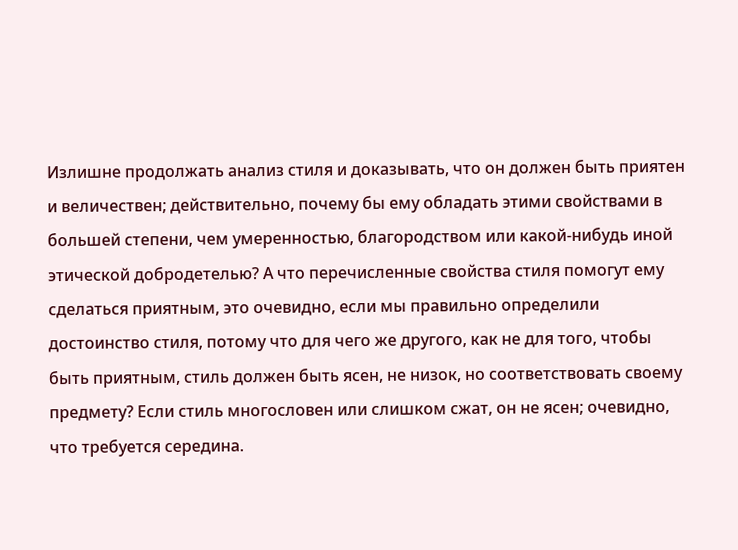Излишне продолжать анализ стиля и доказывать, что он должен быть приятен и величествен; действительно, почему бы ему обладать этими свойствами в большей степени, чем умеренностью, благородством или какой-нибудь иной этической добродетелью? А что перечисленные свойства стиля помогут ему сделаться приятным, это очевидно, если мы правильно определили достоинство стиля, потому что для чего же другого, как не для того, чтобы быть приятным, стиль должен быть ясен, не низок, но соответствовать своему предмету? Если стиль многословен или слишком сжат, он не ясен; очевидно, что требуется середина.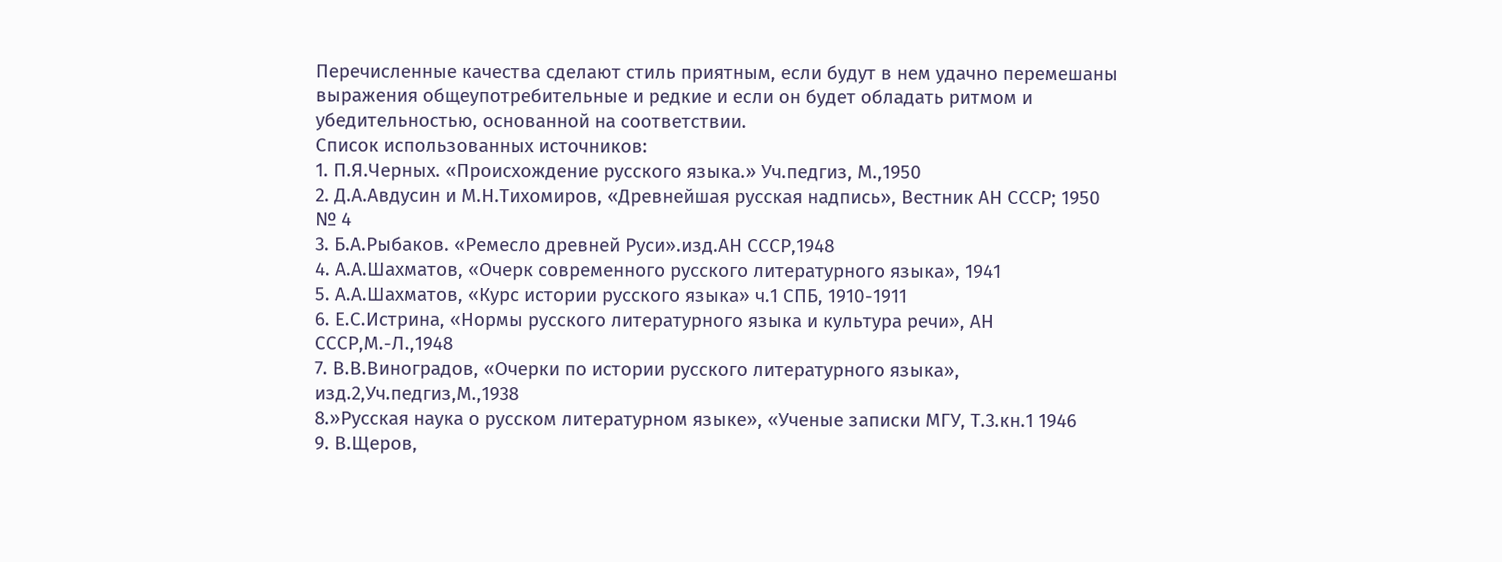Перечисленные качества сделают стиль приятным, если будут в нем удачно перемешаны выражения общеупотребительные и редкие и если он будет обладать ритмом и убедительностью, основанной на соответствии.
Список использованных источников:
1. П.Я.Черных. «Происхождение русского языка.» Уч.педгиз, М.,1950
2. Д.А.Авдусин и М.Н.Тихомиров, «Древнейшая русская надпись», Вестник АН СССР; 1950 № 4
3. Б.А.Рыбаков. «Ремесло древней Руси».изд.АН СССР,1948
4. А.А.Шахматов, «Очерк современного русского литературного языка», 1941
5. А.А.Шахматов, «Курс истории русского языка» ч.1 СПБ, 1910-1911
6. Е.С.Истрина, «Нормы русского литературного языка и культура речи», АН СССР,М.-Л.,1948
7. В.В.Виноградов, «Очерки по истории русского литературного языка», изд.2,Уч.педгиз,М.,1938
8.»Русская наука о русском литературном языке», «Ученые записки МГУ, Т.3.кн.1 1946
9. В.Щеров,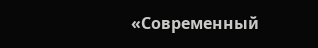«Современный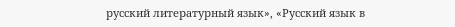русский литературный язык», «Русский язык в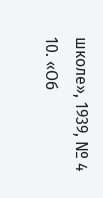школе», 1939, № 4
10. «Об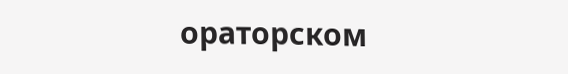ораторском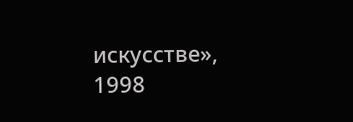искусстве», 1998